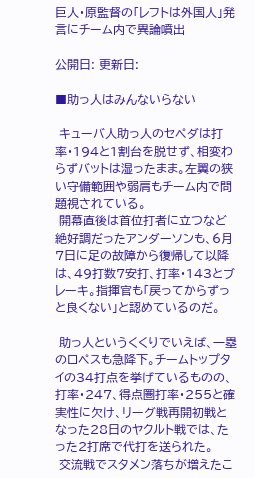巨人・原監督の「レフトは外国人」発言にチーム内で異論噴出

公開日: 更新日:

■助っ人はみんないらない

 キューバ人助っ人のセペダは打率・194と1割台を脱せず、相変わらずバットは湿ったまま。左翼の狭い守備範囲や弱肩もチーム内で問題視されている。
 開幕直後は首位打者に立つなど絶好調だったアンダーソンも、6月7日に足の故障から復帰して以降は、49打数7安打、打率・143とブレーキ。指揮官も「戻ってからずっと良くない」と認めているのだ。

 助っ人というくくりでいえば、一塁のロペスも急降下。チームトップタイの34打点を挙げているものの、打率・247、得点圏打率・255と確実性に欠け、リーグ戦再開初戦となった28日のヤクルト戦では、たった2打席で代打を送られた。
 交流戦でスタメン落ちが増えたこ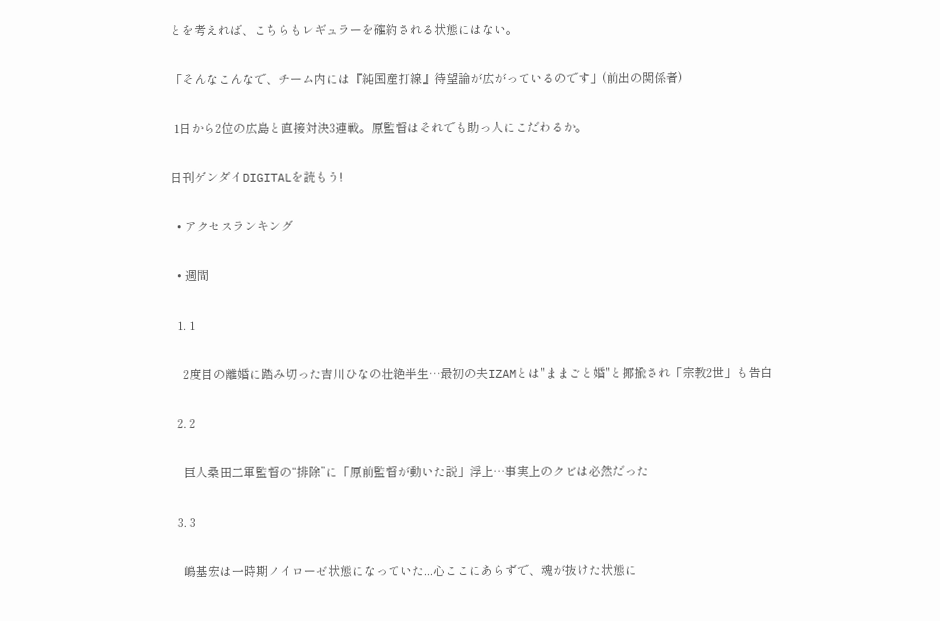とを考えれば、こちらもレギュラーを確約される状態にはない。

「そんなこんなで、チーム内には『純国産打線』待望論が広がっているのです」(前出の関係者)

 1日から2位の広島と直接対決3連戦。原監督はそれでも助っ人にこだわるか。

日刊ゲンダイDIGITALを読もう!

  • アクセスランキング

  • 週間

  1. 1

    2度目の離婚に踏み切った吉川ひなの壮絶半生…最初の夫IZAMとは"ままごと婚"と揶揄され「宗教2世」も告白

  2. 2

    巨人桑田二軍監督の“排除”に「原前監督が動いた説」浮上…事実上のクビは必然だった

  3. 3

    嶋基宏は一時期ノイローゼ状態になっていた...心ここにあらずで、魂が抜けた状態に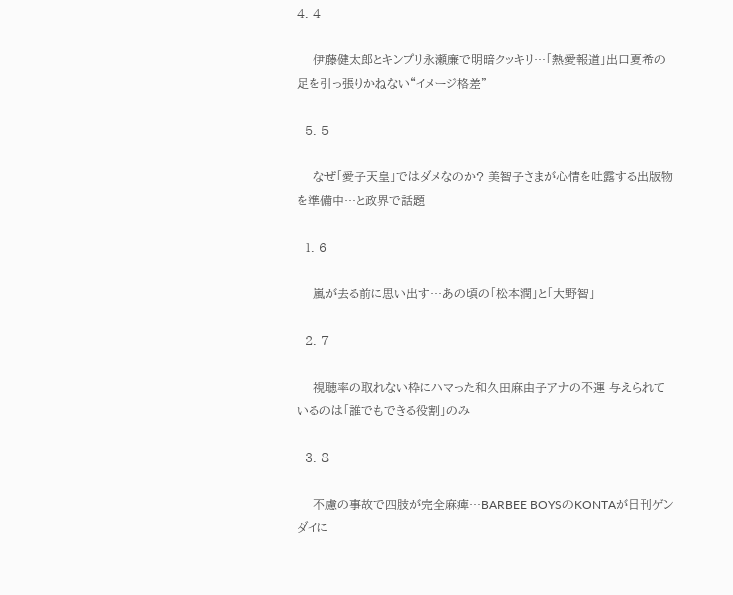4. 4

    伊藤健太郎とキンプリ永瀬廉で明暗クッキリ…「熱愛報道」出口夏希の足を引っ張りかねない“イメージ格差”

  5. 5

    なぜ「愛子天皇」ではダメなのか? 美智子さまが心情を吐露する出版物を準備中…と政界で話題

  1. 6

    嵐が去る前に思い出す…あの頃の「松本潤」と「大野智」

  2. 7

    視聴率の取れない枠にハマった和久田麻由子アナの不運 与えられているのは「誰でもできる役割」のみ

  3. 8

    不慮の事故で四肢が完全麻痺…BARBEE BOYSのKONTAが日刊ゲンダイに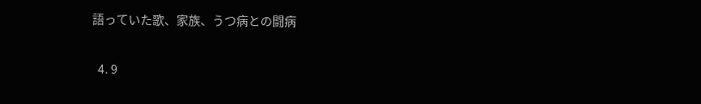語っていた歌、家族、うつ病との闘病

  4. 9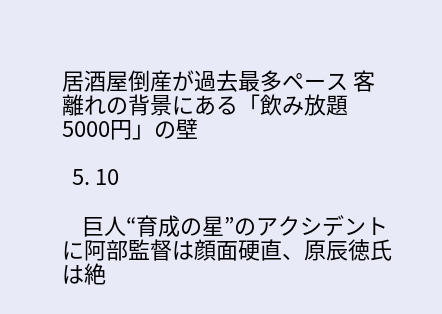居酒屋倒産が過去最多ペース 客離れの背景にある「飲み放題5000円」の壁

  5. 10

    巨人“育成の星”のアクシデントに阿部監督は顔面硬直、原辰徳氏は絶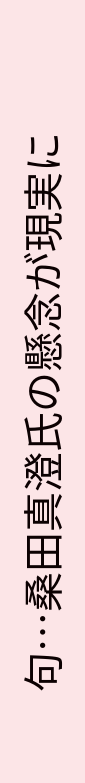句…桑田真澄氏の懸念が現実に